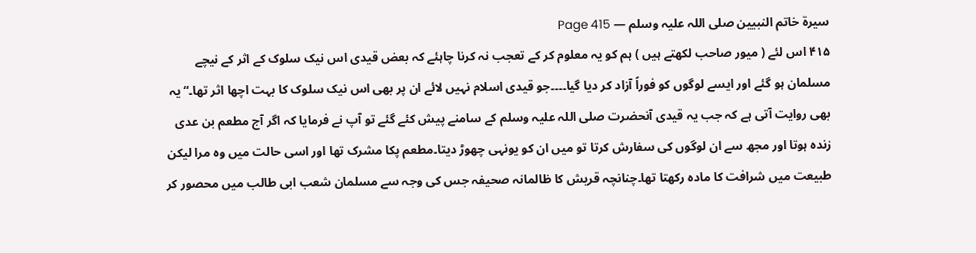سیرۃ خاتم النبیین صلی اللہ علیہ وسلم — Page 415
۴۱۵ اس لئے ( میور صاحب لکھتے ہیں ) ہم کو یہ معلوم کر کے تعجب نہ کرنا چاہئے کہ بعض قیدی اس نیک سلوک کے اثر کے نیچے مسلمان ہو گئے اور ایسے لوگوں کو فوراً آزاد کر دیا گیا۔۔۔۔جو قیدی اسلام نہیں لائے ان پر بھی اس نیک سلوک کا بہت اچھا اثر تھا۔“ یہ بھی روایت آتی ہے کہ جب یہ قیدی آنحضرت صلی اللہ علیہ وسلم کے سامنے پیش کئے گئے تو آپ نے فرمایا کہ اگر آج مطعم بن عدی زندہ ہوتا اور مجھ سے ان لوگوں کی سفارش کرتا تو میں ان کو یونہی چھوڑ دیتا۔مطعم پکا مشرک تھا اور اسی حالت میں وہ مرا لیکن طبیعت میں شرافت کا مادہ رکھتا تھا۔چنانچہ قریش کا ظالمانہ صحیفہ جس کی وجہ سے مسلمان شعب ابی طالب میں محصور کر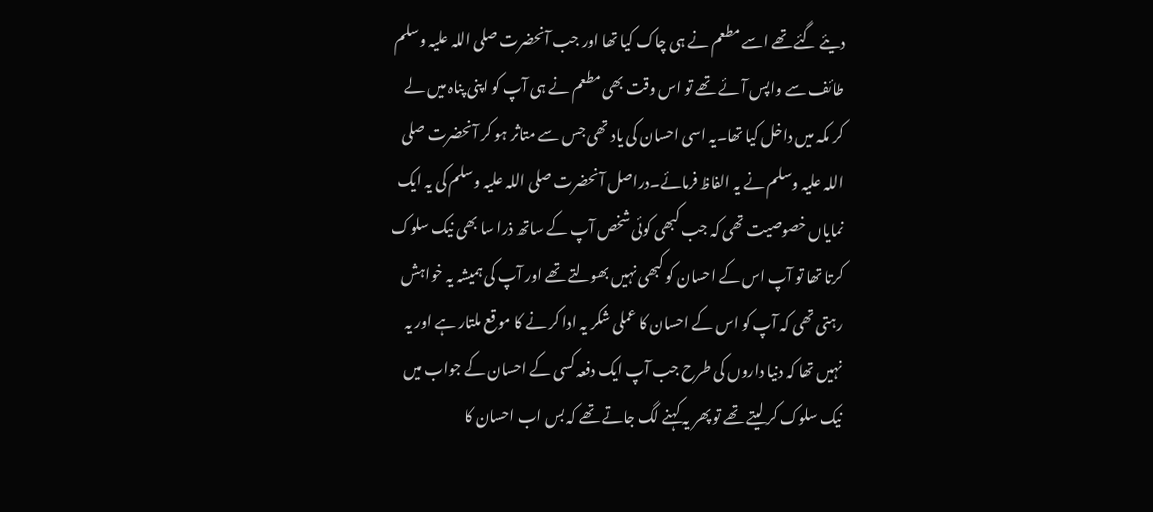دیئے گئے تھے اسے مطعم نے ہی چاک کیا تھا اور جب آنحضرت صلی اللہ علیہ وسلم طائف سے واپس آئے تھے تو اس وقت بھی مطعم نے ہی آپ کو اپنی پناہ میں لے کر مکہ میں داخل کیا تھا۔یہ اسی احسان کی یاد تھی جس سے متاثر ہو کر آنحضرت صلی اللہ علیہ وسلم نے یہ الفاظ فرمائے۔دراصل آنحضرت صلی اللہ علیہ وسلم کی یہ ایک نمایاں خصوصیت تھی کہ جب کبھی کوئی شخص آپ کے ساتھ ذرا سا بھی نیک سلوک کرتا تھا تو آپ اس کے احسان کو کبھی نہیں بھولتے تھے اور آپ کی ہمیشہ یہ خواہش رہتی تھی کہ آپ کو اس کے احسان کا عملی شکر یہ ادا کر نے کا موقع ملتار ہے اور یہ نہیں تھا کہ دنیا داروں کی طرح جب آپ ایک دفعہ کسی کے احسان کے جواب میں نیک سلوک کر لیتے تھے تو پھر یہ کہنے لگ جاتے تھے کہ بس اب احسان کا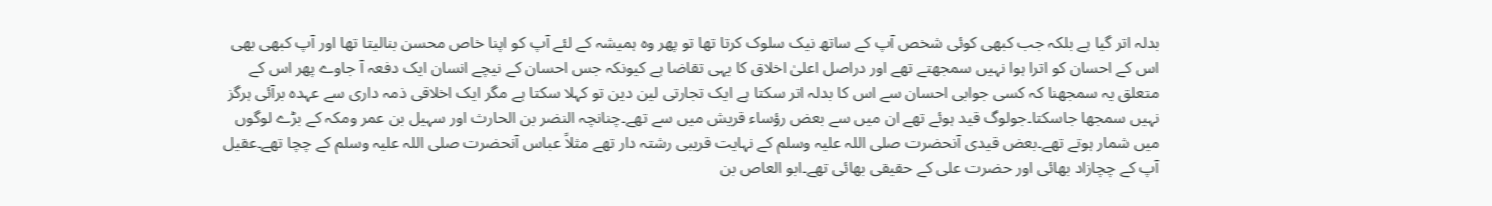بدلہ اتر گیا ہے بلکہ جب کبھی کوئی شخص آپ کے ساتھ نیک سلوک کرتا تھا تو پھر وہ ہمیشہ کے لئے آپ کو اپنا خاص محسن بنالیتا تھا اور آپ کبھی بھی اس کے احسان کو اترا ہوا نہیں سمجھتے تھے اور دراصل اعلیٰ اخلاق کا یہی تقاضا ہے کیونکہ جس احسان کے نیچے انسان ایک دفعہ آ جاوے پھر اس کے متعلق یہ سمجھنا کہ کسی جوابی احسان سے اس کا بدلہ اتر سکتا ہے ایک تجارتی لین دین تو کہلا سکتا ہے مگر ایک اخلاقی ذمہ داری سے عہدہ برآئی ہرگز نہیں سمجھا جاسکتا۔جولوگ قید ہوئے تھے ان میں سے بعض رؤساء قریش میں سے تھے۔چنانچہ النضر بن الحارث اور سہیل بن عمر ومکہ کے بڑے لوگوں میں شمار ہوتے تھے۔بعض قیدی آنحضرت صلی اللہ علیہ وسلم کے نہایت قریبی رشتہ دار تھے مثلاً عباس آنحضرت صلی اللہ علیہ وسلم کے چچا تھے۔عقیل آپ کے چچازاد بھائی اور حضرت علی کے حقیقی بھائی تھے۔ابو العاص بن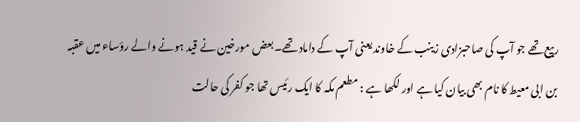ربیع تھے جو آپ کی صاحبزادی زینب کے خاوند یعنی آپ کے داماد تھے۔بعض مورخین نے قید ہونے والے رؤساء میں عقبہ بن ابی معیط کا نام بھی بیان کیا ہے اور لکھا ہے : مطعم مکہ کا ایک رئیس تھا جو کفر کی حالت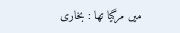میں مرگیا تھا : بخاری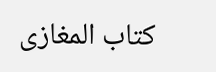کتاب المغازی